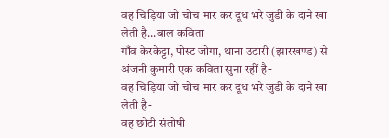वह चिड़िया जो चोच मार कर दूध भरे जुडी के दाने खा लेती है...बाल कविता
गाँव केरकेट्टा, पोस्ट जोगा, थाना उटारी (झारखण्ड) से अंजनी कुमारी एक कविता सुना रहीं है-
वह चिड़िया जो चोच मार कर दूध भरे जुडी के दाने खा लेती है-
वह छोटी संतोषी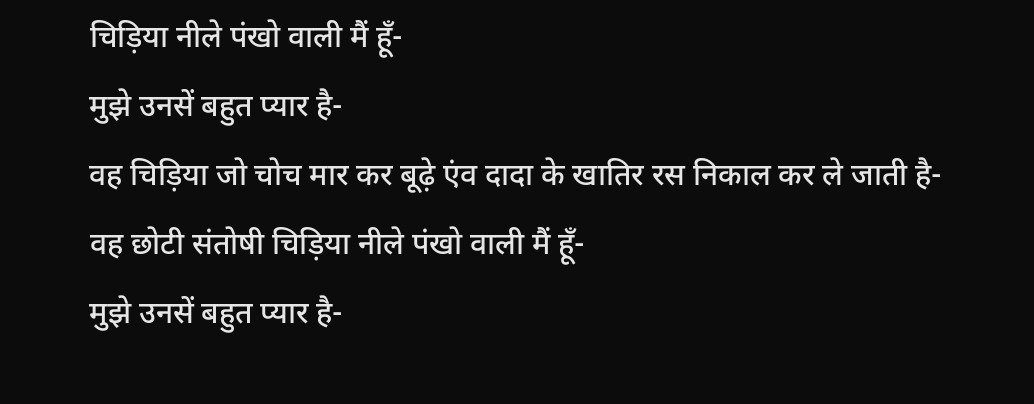चिड़िया नीले पंखो वाली मैं हूँ-
मुझे उनसें बहुत प्यार है-
वह चिड़िया जो चोच मार कर बूढ़े एंव दादा के खातिर रस निकाल कर ले जाती है-
वह छोटी संतोषी चिड़िया नीले पंखो वाली मैं हूँ-
मुझे उनसें बहुत प्यार है-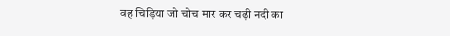वह चिड़िया जो चोच मार कर चढ़ी नदी का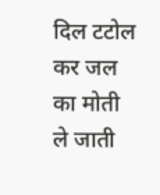दिल टटोल कर जल का मोती ले जाती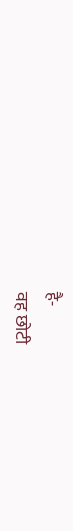है-
वह छोटी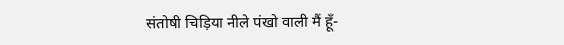संतोषी चिड़िया नीले पंखो वाली मैं हूँ-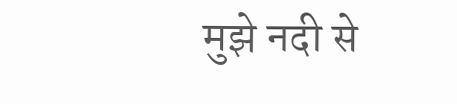मुझे नदी से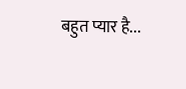बहुत प्यार है...